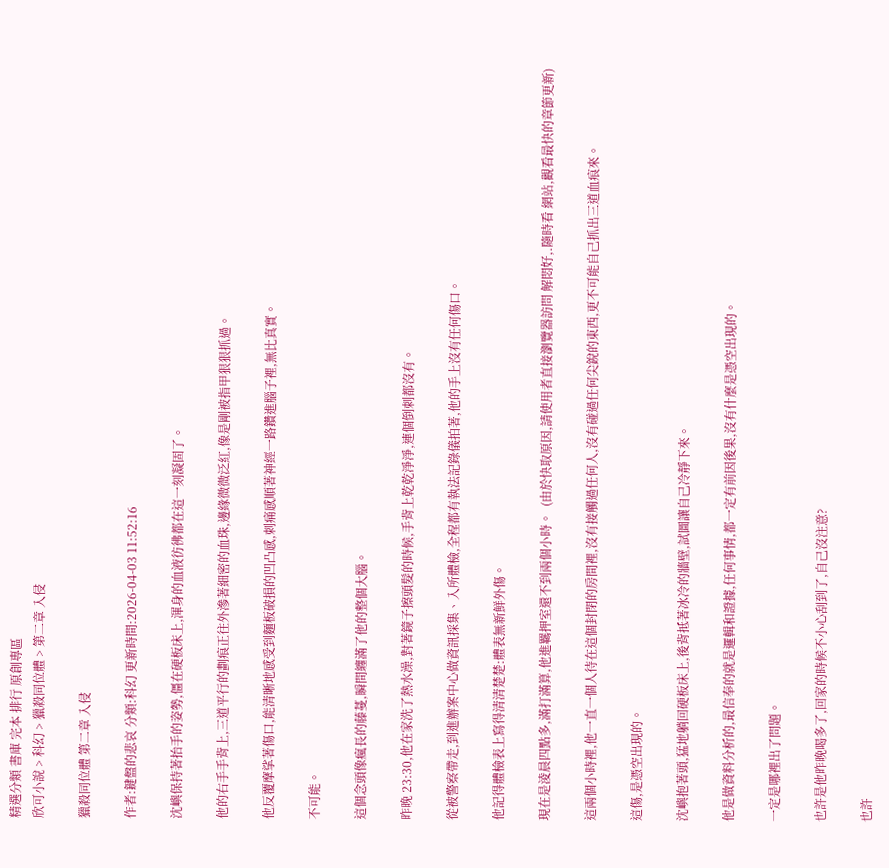精選分類 書庫 完本 排行 原創專區
欣可小說 > 科幻 > 獵殺同位體 > 第二章 入侵

獵殺同位體 第二章 入侵

作者:鍵盤的悲哀 分類:科幻 更新時間:2026-04-03 11:52:16

沈嶼保持著抬手的姿勢,僵在硬板床上,渾身的血液彷彿都在這一刻凝固了。

他的右手手背上,三道平行的劃痕正往外滲著細密的血珠,邊緣微微泛紅,像是剛被指甲狠狠抓過。

他反覆摩挲著傷口,能清晰地感受到麵板破損的凹凸感,刺痛感順著神經一路鑽進腦子裡,無比真實。

不可能。

這個念頭像瘋長的藤蔓,瞬間纏滿了他的整個大腦。

昨晚 23:30,他在家洗了熱水澡,對著鏡子擦頭髮的時候,手背上乾乾淨淨,連個倒刺都沒有。

從被警察帶走,到進辦案中心做資訊採集、入所體檢,全程都有執法記錄儀拍著,他的手上沒有任何傷口。

他記得體檢表上寫得清清楚楚:體表無新鮮外傷。

現在是淩晨四點多,滿打滿算,他進羈押室還不到兩個小時。  (由於快取原因,請使用者直接瀏覽器訪問 解悶好,.隨時看 網站,觀看最快的章節更新)

這兩個小時裡,他一直一個人待在這個封閉的房間裡,沒有接觸過任何人,沒有碰過任何尖銳的東西,更不可能自己抓出三道血痕來。

這傷,是憑空出現的。

沈嶼抱著頭,猛地躺回硬板床上,後背抵著冰冷的牆壁,試圖讓自己冷靜下來。

他是做資料分析的,最信奉的就是邏輯和證據,任何事情,都一定有前因後果,沒有什麼是憑空出現的。

一定是哪裡出了問題。

也許是他昨晚喝多了,回家的時候不小心刮到了,自己沒注意?

也許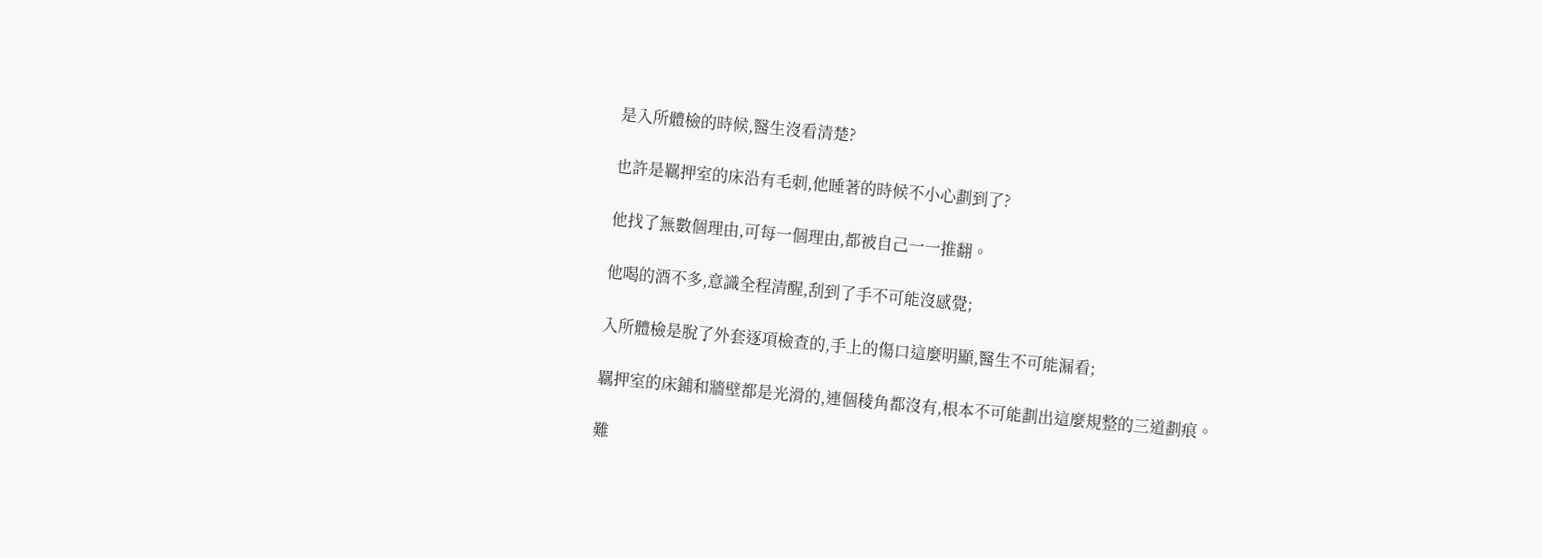是入所體檢的時候,醫生沒看清楚?

也許是羈押室的床沿有毛刺,他睡著的時候不小心劃到了?

他找了無數個理由,可每一個理由,都被自己一一推翻。

他喝的酒不多,意識全程清醒,刮到了手不可能沒感覺;

入所體檢是脫了外套逐項檢查的,手上的傷口這麼明顯,醫生不可能漏看;

羈押室的床鋪和牆壁都是光滑的,連個稜角都沒有,根本不可能劃出這麼規整的三道劃痕。

難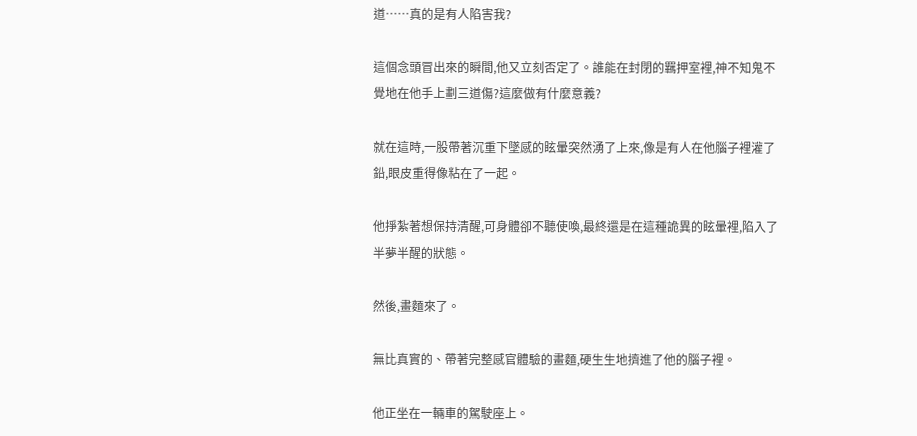道……真的是有人陷害我?

這個念頭冒出來的瞬間,他又立刻否定了。誰能在封閉的羈押室裡,神不知鬼不覺地在他手上劃三道傷?這麼做有什麼意義?

就在這時,一股帶著沉重下墜感的眩暈突然湧了上來,像是有人在他腦子裡灌了鉛,眼皮重得像粘在了一起。

他掙紮著想保持清醒,可身體卻不聽使喚,最終還是在這種詭異的眩暈裡,陷入了半夢半醒的狀態。

然後,畫麵來了。

無比真實的、帶著完整感官體驗的畫麵,硬生生地擠進了他的腦子裡。

他正坐在一輛車的駕駛座上。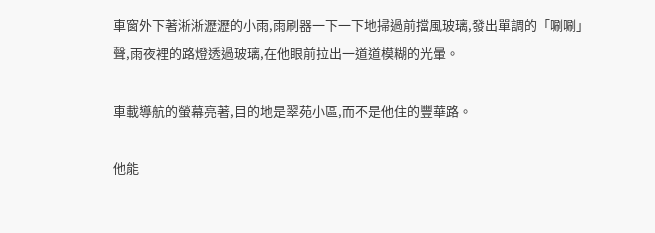車窗外下著淅淅瀝瀝的小雨,雨刷器一下一下地掃過前擋風玻璃,發出單調的「唰唰」聲,雨夜裡的路燈透過玻璃,在他眼前拉出一道道模糊的光暈。

車載導航的螢幕亮著,目的地是翠苑小區,而不是他住的豐華路。

他能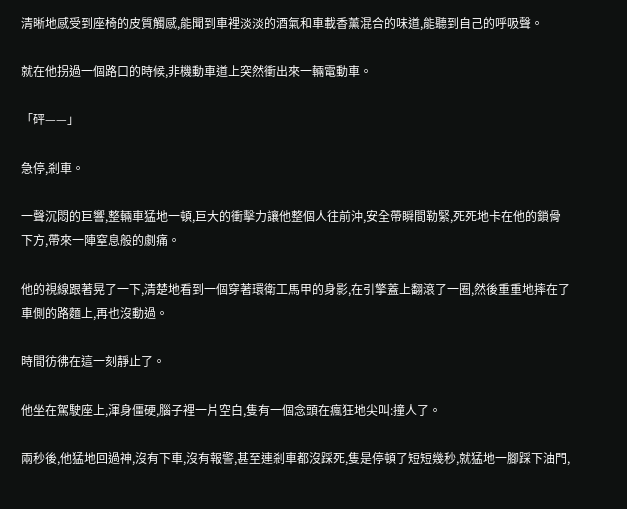清晰地感受到座椅的皮質觸感,能聞到車裡淡淡的酒氣和車載香薰混合的味道,能聽到自己的呼吸聲。

就在他拐過一個路口的時候,非機動車道上突然衝出來一輛電動車。

「砰——」

急停,剎車。

一聲沉悶的巨響,整輛車猛地一頓,巨大的衝擊力讓他整個人往前沖,安全帶瞬間勒緊,死死地卡在他的鎖骨下方,帶來一陣窒息般的劇痛。

他的視線跟著晃了一下,清楚地看到一個穿著環衛工馬甲的身影,在引擎蓋上翻滾了一圈,然後重重地摔在了車側的路麵上,再也沒動過。

時間彷彿在這一刻靜止了。

他坐在駕駛座上,渾身僵硬,腦子裡一片空白,隻有一個念頭在瘋狂地尖叫:撞人了。

兩秒後,他猛地回過神,沒有下車,沒有報警,甚至連剎車都沒踩死,隻是停頓了短短幾秒,就猛地一腳踩下油門,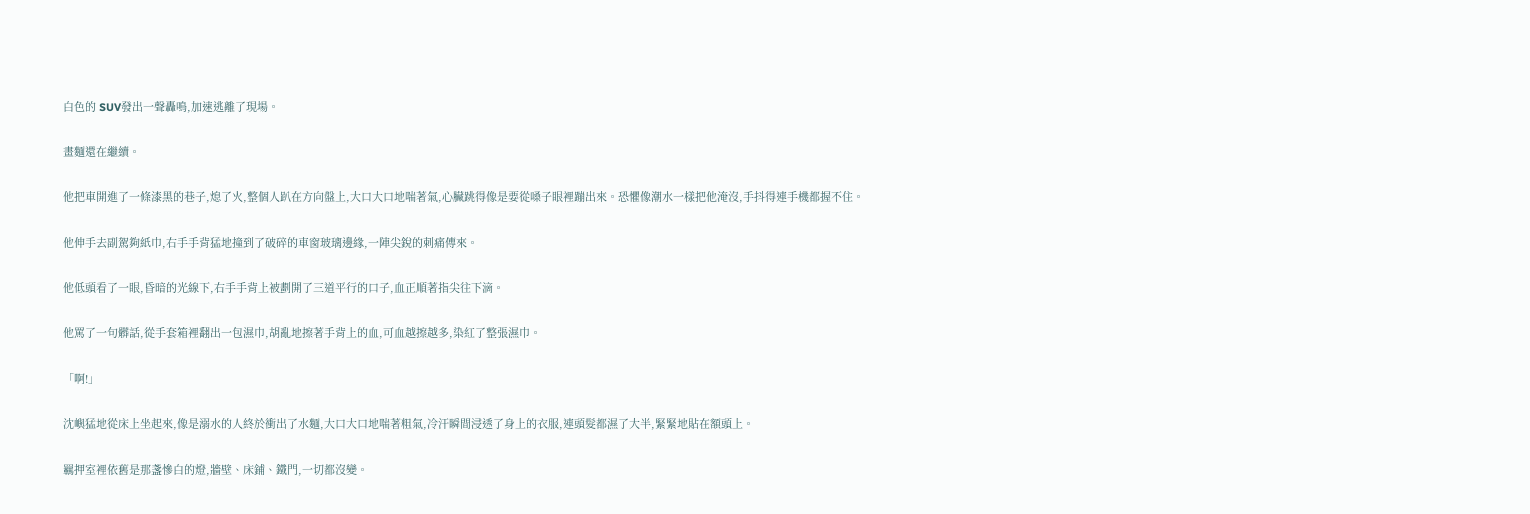白色的 SUV發出一聲轟鳴,加速逃離了現場。

畫麵還在繼續。

他把車開進了一條漆黑的巷子,熄了火,整個人趴在方向盤上,大口大口地喘著氣,心臟跳得像是要從嗓子眼裡蹦出來。恐懼像潮水一樣把他淹沒,手抖得連手機都握不住。

他伸手去副駕夠紙巾,右手手背猛地撞到了破碎的車窗玻璃邊緣,一陣尖銳的刺痛傳來。

他低頭看了一眼,昏暗的光線下,右手手背上被劃開了三道平行的口子,血正順著指尖往下滴。

他罵了一句髒話,從手套箱裡翻出一包濕巾,胡亂地擦著手背上的血,可血越擦越多,染紅了整張濕巾。

「啊!」

沈嶼猛地從床上坐起來,像是溺水的人終於衝出了水麵,大口大口地喘著粗氣,冷汗瞬間浸透了身上的衣服,連頭髮都濕了大半,緊緊地貼在額頭上。

羈押室裡依舊是那盞慘白的燈,牆壁、床鋪、鐵門,一切都沒變。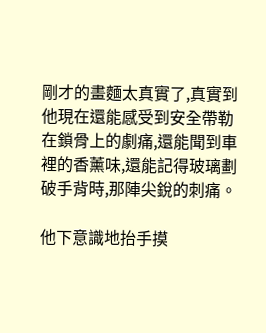剛才的畫麵太真實了,真實到他現在還能感受到安全帶勒在鎖骨上的劇痛,還能聞到車裡的香薰味,還能記得玻璃劃破手背時,那陣尖銳的刺痛。

他下意識地抬手摸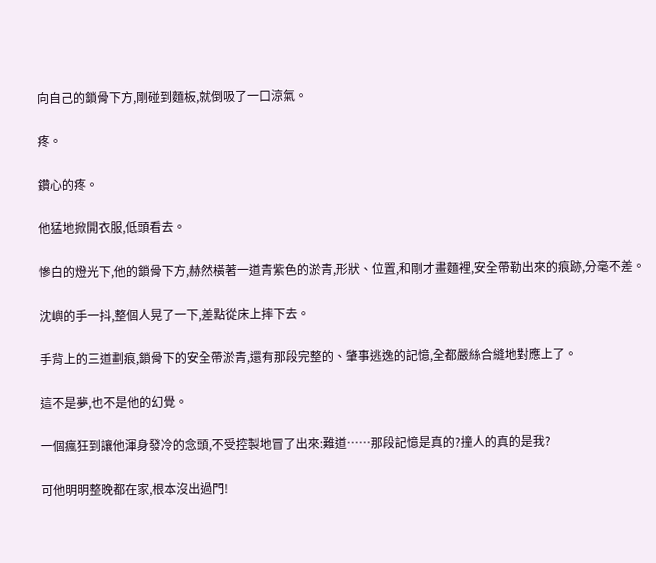向自己的鎖骨下方,剛碰到麵板,就倒吸了一口涼氣。

疼。

鑽心的疼。

他猛地掀開衣服,低頭看去。

慘白的燈光下,他的鎖骨下方,赫然橫著一道青紫色的淤青,形狀、位置,和剛才畫麵裡,安全帶勒出來的痕跡,分毫不差。

沈嶼的手一抖,整個人晃了一下,差點從床上摔下去。

手背上的三道劃痕,鎖骨下的安全帶淤青,還有那段完整的、肇事逃逸的記憶,全都嚴絲合縫地對應上了。

這不是夢,也不是他的幻覺。

一個瘋狂到讓他渾身發冷的念頭,不受控製地冒了出來:難道……那段記憶是真的?撞人的真的是我?

可他明明整晚都在家,根本沒出過門!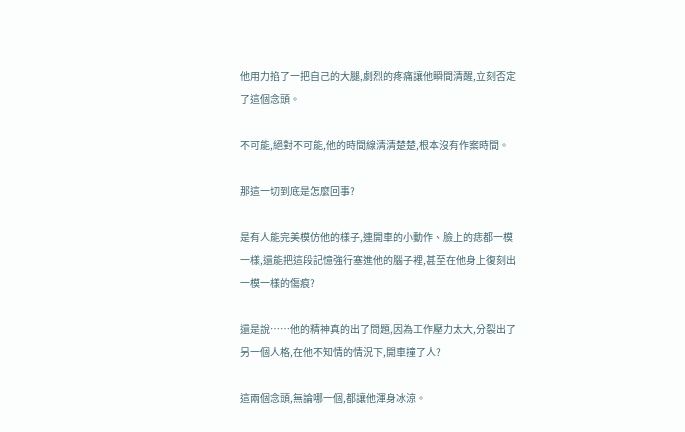他用力掐了一把自己的大腿,劇烈的疼痛讓他瞬間清醒,立刻否定了這個念頭。

不可能,絕對不可能,他的時間線清清楚楚,根本沒有作案時間。

那這一切到底是怎麼回事?

是有人能完美模仿他的樣子,連開車的小動作、臉上的痣都一模一樣,還能把這段記憶強行塞進他的腦子裡,甚至在他身上復刻出一模一樣的傷痕?

還是說……他的精神真的出了問題,因為工作壓力太大,分裂出了另一個人格,在他不知情的情況下,開車撞了人?

這兩個念頭,無論哪一個,都讓他渾身冰涼。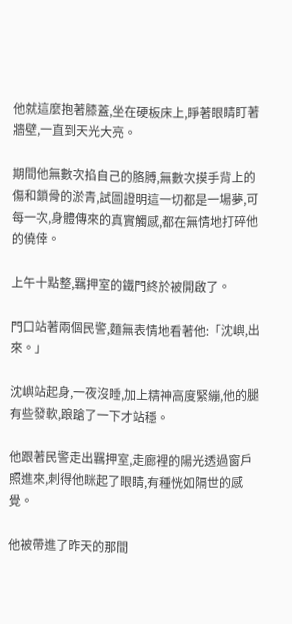他就這麼抱著膝蓋,坐在硬板床上,睜著眼睛盯著牆壁,一直到天光大亮。

期間他無數次掐自己的胳膊,無數次摸手背上的傷和鎖骨的淤青,試圖證明這一切都是一場夢,可每一次,身體傳來的真實觸感,都在無情地打碎他的僥倖。

上午十點整,羈押室的鐵門終於被開啟了。

門口站著兩個民警,麵無表情地看著他:「沈嶼,出來。」

沈嶼站起身,一夜沒睡,加上精神高度緊繃,他的腿有些發軟,踉蹌了一下才站穩。

他跟著民警走出羈押室,走廊裡的陽光透過窗戶照進來,刺得他眯起了眼睛,有種恍如隔世的感覺。

他被帶進了昨天的那間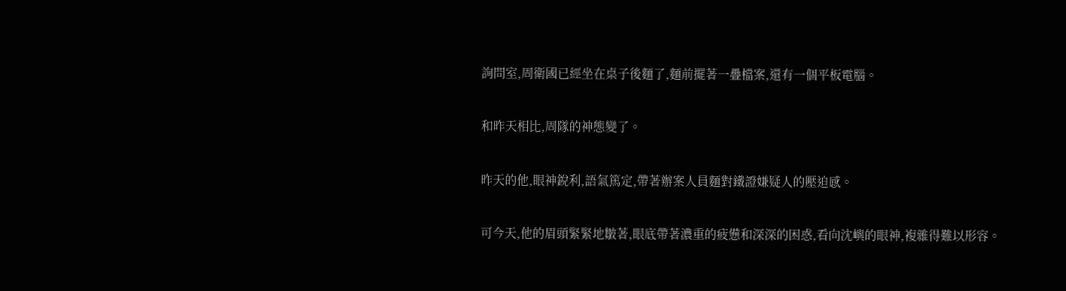詢問室,周衛國已經坐在桌子後麵了,麵前擺著一疊檔案,還有一個平板電腦。

和昨天相比,周隊的神態變了。

昨天的他,眼神銳利,語氣篤定,帶著辦案人員麵對鐵證嫌疑人的壓迫感。

可今天,他的眉頭緊緊地皺著,眼底帶著濃重的疲憊和深深的困惑,看向沈嶼的眼神,複雜得難以形容。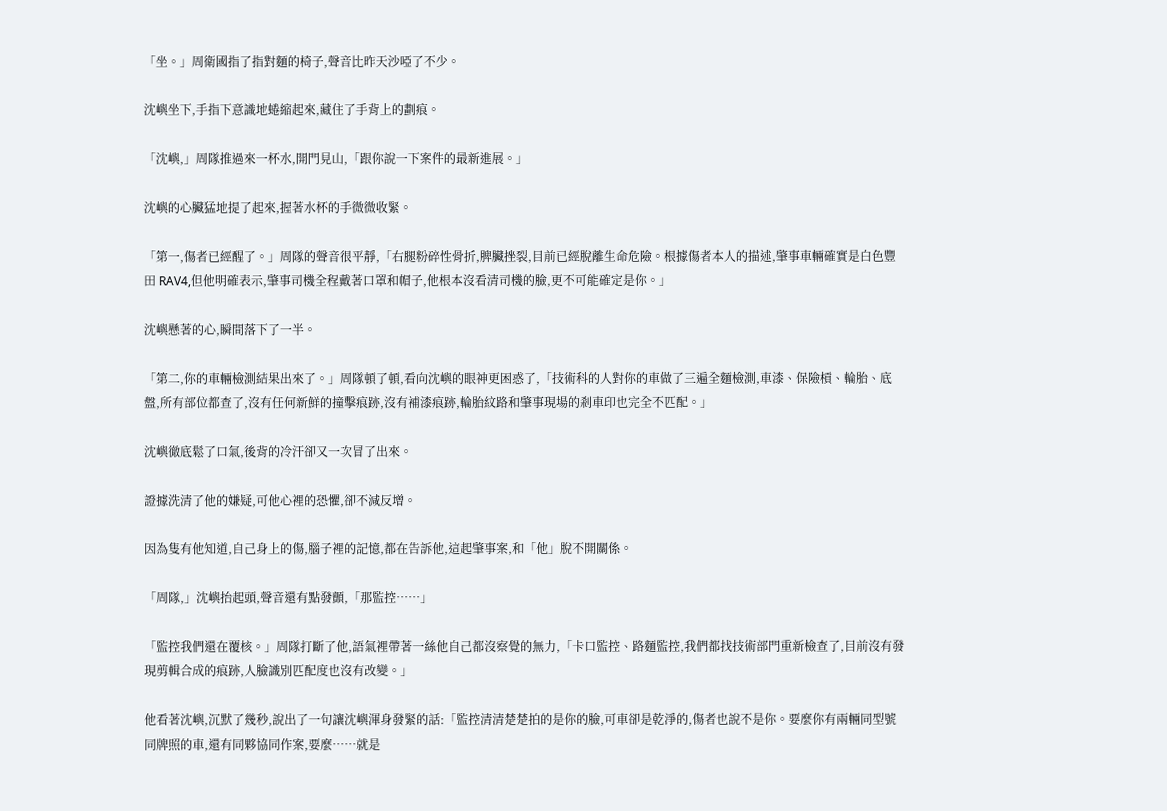「坐。」周衛國指了指對麵的椅子,聲音比昨天沙啞了不少。

沈嶼坐下,手指下意識地蜷縮起來,藏住了手背上的劃痕。

「沈嶼,」周隊推過來一杯水,開門見山,「跟你說一下案件的最新進展。」

沈嶼的心臟猛地提了起來,握著水杯的手微微收緊。

「第一,傷者已經醒了。」周隊的聲音很平靜,「右腿粉碎性骨折,脾臟挫裂,目前已經脫離生命危險。根據傷者本人的描述,肇事車輛確實是白色豐田 RAV4,但他明確表示,肇事司機全程戴著口罩和帽子,他根本沒看清司機的臉,更不可能確定是你。」

沈嶼懸著的心,瞬間落下了一半。

「第二,你的車輛檢測結果出來了。」周隊頓了頓,看向沈嶼的眼神更困惑了,「技術科的人對你的車做了三遍全麵檢測,車漆、保險槓、輪胎、底盤,所有部位都查了,沒有任何新鮮的撞擊痕跡,沒有補漆痕跡,輪胎紋路和肇事現場的剎車印也完全不匹配。」

沈嶼徹底鬆了口氣,後背的冷汗卻又一次冒了出來。

證據洗清了他的嫌疑,可他心裡的恐懼,卻不減反增。

因為隻有他知道,自己身上的傷,腦子裡的記憶,都在告訴他,這起肇事案,和「他」脫不開關係。

「周隊,」沈嶼抬起頭,聲音還有點發顫,「那監控……」

「監控我們還在覆核。」周隊打斷了他,語氣裡帶著一絲他自己都沒察覺的無力,「卡口監控、路麵監控,我們都找技術部門重新檢查了,目前沒有發現剪輯合成的痕跡,人臉識別匹配度也沒有改變。」

他看著沈嶼,沉默了幾秒,說出了一句讓沈嶼渾身發緊的話:「監控清清楚楚拍的是你的臉,可車卻是乾淨的,傷者也說不是你。要麼你有兩輛同型號同牌照的車,還有同夥協同作案,要麼……就是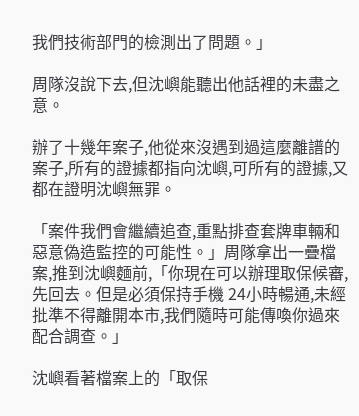我們技術部門的檢測出了問題。」

周隊沒說下去,但沈嶼能聽出他話裡的未盡之意。

辦了十幾年案子,他從來沒遇到過這麼離譜的案子,所有的證據都指向沈嶼,可所有的證據,又都在證明沈嶼無罪。

「案件我們會繼續追查,重點排查套牌車輛和惡意偽造監控的可能性。」周隊拿出一疊檔案,推到沈嶼麵前,「你現在可以辦理取保候審,先回去。但是必須保持手機 24小時暢通,未經批準不得離開本市,我們隨時可能傳喚你過來配合調查。」

沈嶼看著檔案上的「取保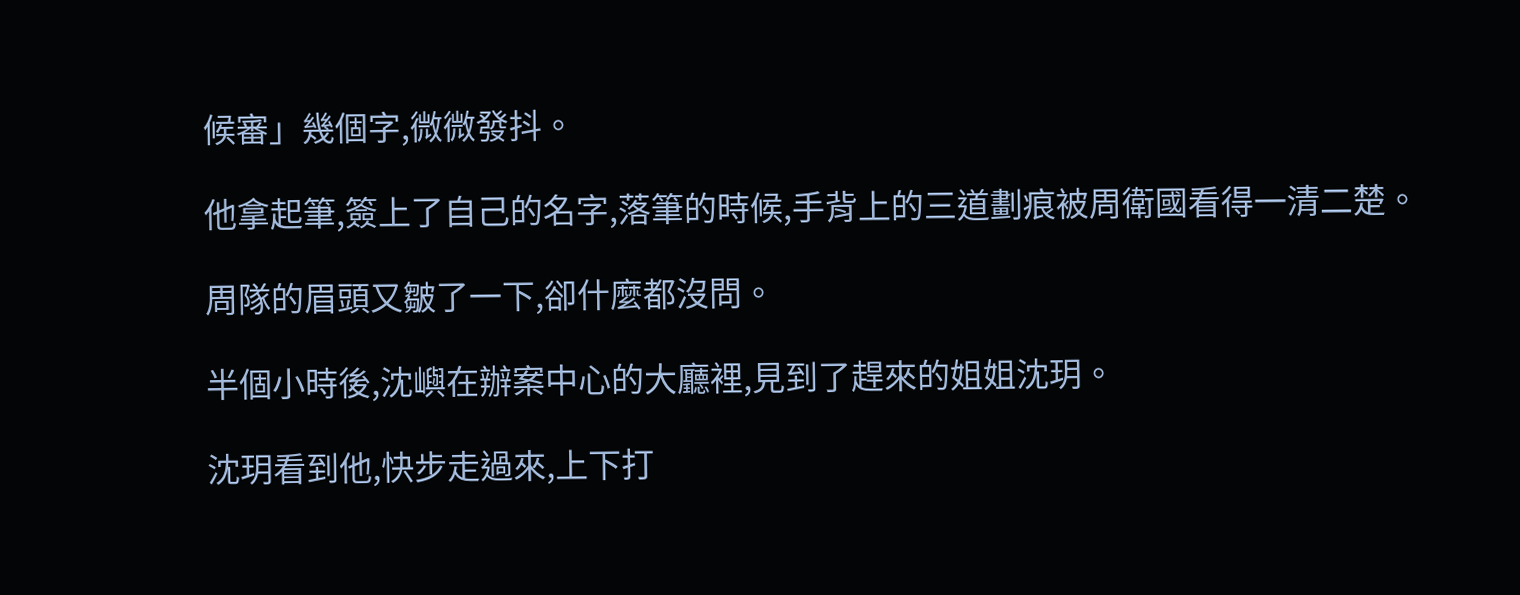候審」幾個字,微微發抖。

他拿起筆,簽上了自己的名字,落筆的時候,手背上的三道劃痕被周衛國看得一清二楚。

周隊的眉頭又皺了一下,卻什麼都沒問。

半個小時後,沈嶼在辦案中心的大廳裡,見到了趕來的姐姐沈玥。

沈玥看到他,快步走過來,上下打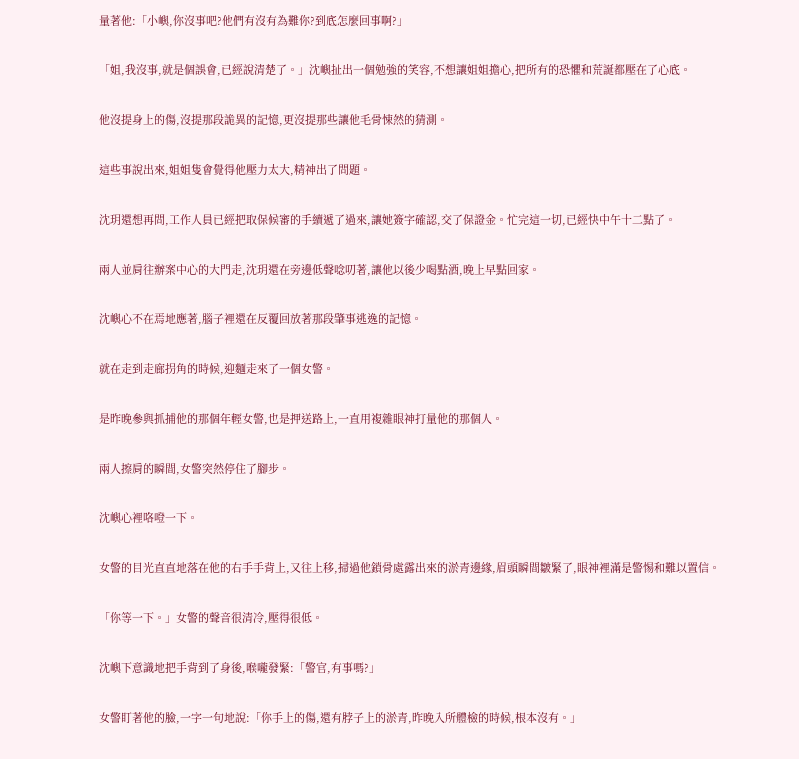量著他:「小嶼,你沒事吧?他們有沒有為難你?到底怎麼回事啊?」

「姐,我沒事,就是個誤會,已經說清楚了。」沈嶼扯出一個勉強的笑容,不想讓姐姐擔心,把所有的恐懼和荒誕都壓在了心底。

他沒提身上的傷,沒提那段詭異的記憶,更沒提那些讓他毛骨悚然的猜測。

這些事說出來,姐姐隻會覺得他壓力太大,精神出了問題。

沈玥還想再問,工作人員已經把取保候審的手續遞了過來,讓她簽字確認,交了保證金。忙完這一切,已經快中午十二點了。

兩人並肩往辦案中心的大門走,沈玥還在旁邊低聲唸叨著,讓他以後少喝點酒,晚上早點回家。

沈嶼心不在焉地應著,腦子裡還在反覆回放著那段肇事逃逸的記憶。

就在走到走廊拐角的時候,迎麵走來了一個女警。

是昨晚參與抓捕他的那個年輕女警,也是押送路上,一直用複雜眼神打量他的那個人。

兩人擦肩的瞬間,女警突然停住了腳步。

沈嶼心裡咯噔一下。

女警的目光直直地落在他的右手手背上,又往上移,掃過他鎖骨處露出來的淤青邊緣,眉頭瞬間皺緊了,眼神裡滿是警惕和難以置信。

「你等一下。」女警的聲音很清冷,壓得很低。

沈嶼下意識地把手背到了身後,喉嚨發緊:「警官,有事嗎?」

女警盯著他的臉,一字一句地說:「你手上的傷,還有脖子上的淤青,昨晚入所體檢的時候,根本沒有。」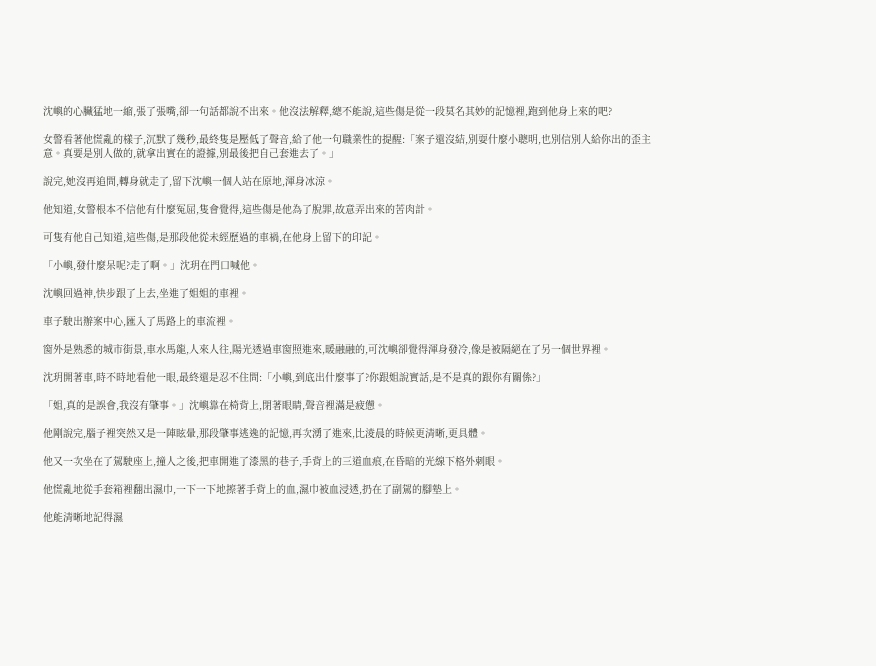沈嶼的心臟猛地一縮,張了張嘴,卻一句話都說不出來。他沒法解釋,總不能說,這些傷是從一段莫名其妙的記憶裡,跑到他身上來的吧?

女警看著他慌亂的樣子,沉默了幾秒,最終隻是壓低了聲音,給了他一句職業性的提醒:「案子還沒結,別耍什麼小聰明,也別信別人給你出的歪主意。真要是別人做的,就拿出實在的證據,別最後把自己套進去了。」

說完,她沒再追問,轉身就走了,留下沈嶼一個人站在原地,渾身冰涼。

他知道,女警根本不信他有什麼冤屈,隻會覺得,這些傷是他為了脫罪,故意弄出來的苦肉計。

可隻有他自己知道,這些傷,是那段他從未經歷過的車禍,在他身上留下的印記。

「小嶼,發什麼呆呢?走了啊。」沈玥在門口喊他。

沈嶼回過神,快步跟了上去,坐進了姐姐的車裡。

車子駛出辦案中心,匯入了馬路上的車流裡。

窗外是熟悉的城市街景,車水馬龍,人來人往,陽光透過車窗照進來,暖融融的,可沈嶼卻覺得渾身發冷,像是被隔絕在了另一個世界裡。

沈玥開著車,時不時地看他一眼,最終還是忍不住問:「小嶼,到底出什麼事了?你跟姐說實話,是不是真的跟你有關係?」

「姐,真的是誤會,我沒有肇事。」沈嶼靠在椅背上,閉著眼睛,聲音裡滿是疲憊。

他剛說完,腦子裡突然又是一陣眩暈,那段肇事逃逸的記憶,再次湧了進來,比淩晨的時候更清晰,更具體。

他又一次坐在了駕駛座上,撞人之後,把車開進了漆黑的巷子,手背上的三道血痕,在昏暗的光線下格外刺眼。

他慌亂地從手套箱裡翻出濕巾,一下一下地擦著手背上的血,濕巾被血浸透,扔在了副駕的腳墊上。

他能清晰地記得濕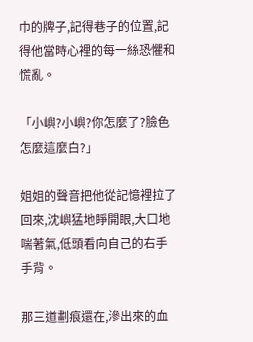巾的牌子,記得巷子的位置,記得他當時心裡的每一絲恐懼和慌亂。

「小嶼?小嶼?你怎麼了?臉色怎麼這麼白?」

姐姐的聲音把他從記憶裡拉了回來,沈嶼猛地睜開眼,大口地喘著氣,低頭看向自己的右手手背。

那三道劃痕還在,滲出來的血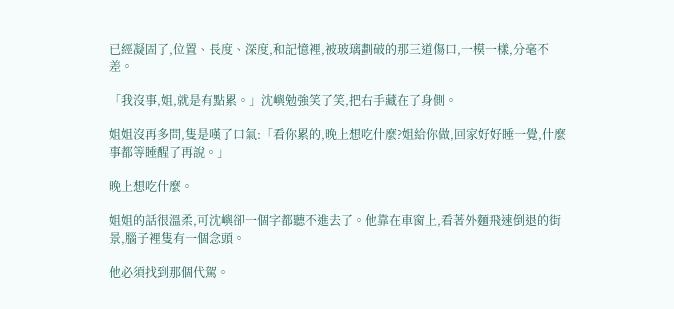已經凝固了,位置、長度、深度,和記憶裡,被玻璃劃破的那三道傷口,一模一樣,分毫不差。

「我沒事,姐,就是有點累。」沈嶼勉強笑了笑,把右手藏在了身側。

姐姐沒再多問,隻是嘆了口氣:「看你累的,晚上想吃什麼?姐給你做,回家好好睡一覺,什麼事都等睡醒了再說。」

晚上想吃什麼。

姐姐的話很溫柔,可沈嶼卻一個字都聽不進去了。他靠在車窗上,看著外麵飛速倒退的街景,腦子裡隻有一個念頭。

他必須找到那個代駕。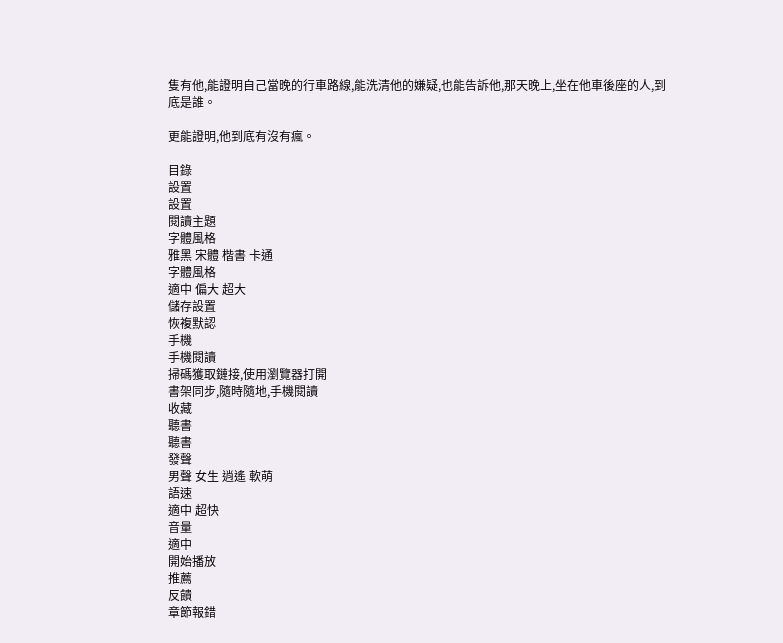隻有他,能證明自己當晚的行車路線,能洗清他的嫌疑,也能告訴他,那天晚上,坐在他車後座的人,到底是誰。

更能證明,他到底有沒有瘋。

目錄
設置
設置
閱讀主題
字體風格
雅黑 宋體 楷書 卡通
字體風格
適中 偏大 超大
儲存設置
恢複默認
手機
手機閱讀
掃碼獲取鏈接,使用瀏覽器打開
書架同步,隨時隨地,手機閱讀
收藏
聽書
聽書
發聲
男聲 女生 逍遙 軟萌
語速
適中 超快
音量
適中
開始播放
推薦
反饋
章節報錯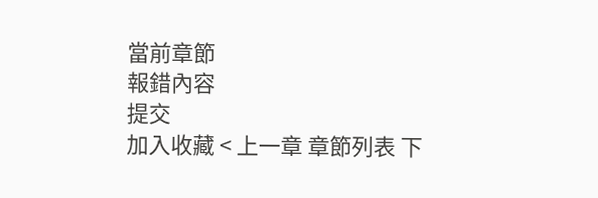當前章節
報錯內容
提交
加入收藏 < 上一章 章節列表 下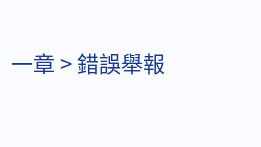一章 > 錯誤舉報